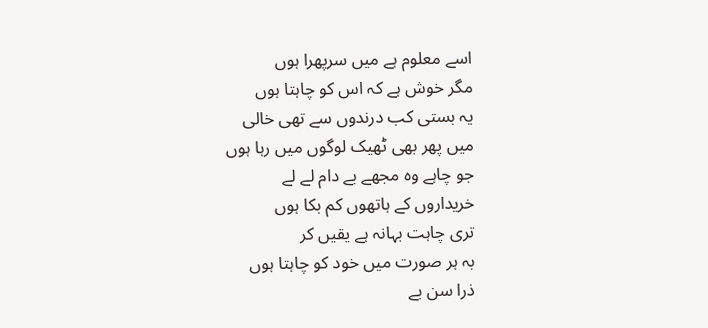اسے معلوم ہے میں سرپھرا ہوں
مگر خوش ہے کہ اس کو چاہتا ہوں
یہ بستی کب درندوں سے تھی خالی
میں پھر بھی ٹھیک لوگوں میں رہا ہوں
جو چاہے وہ مجھے بے دام لے لے
خریداروں کے ہاتھوں کم بکا ہوں
تری چاہت بہانہ ہے یقیں کر
بہ ہر صورت میں خود کو چاہتا ہوں
ذرا سن بے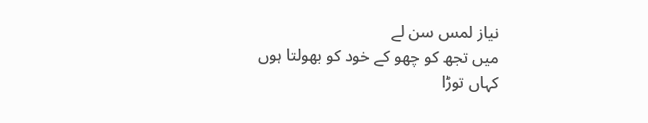نیاز لمس سن لے
میں تجھ کو چھو کے خود کو بھولتا ہوں
کہاں توڑا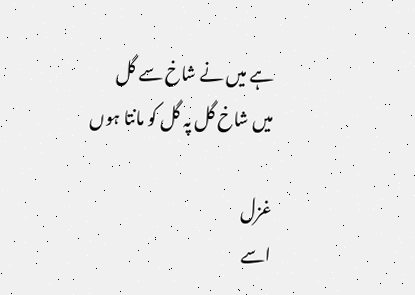ہے میں نے شاخ سے گل
میں شاخ گل پہ گل کو مانتا ہوں

غزل
اسے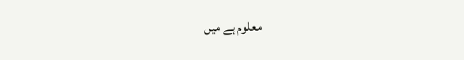معلوم ہے میں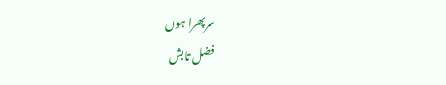سرپھرا ہوں
فضل تابش